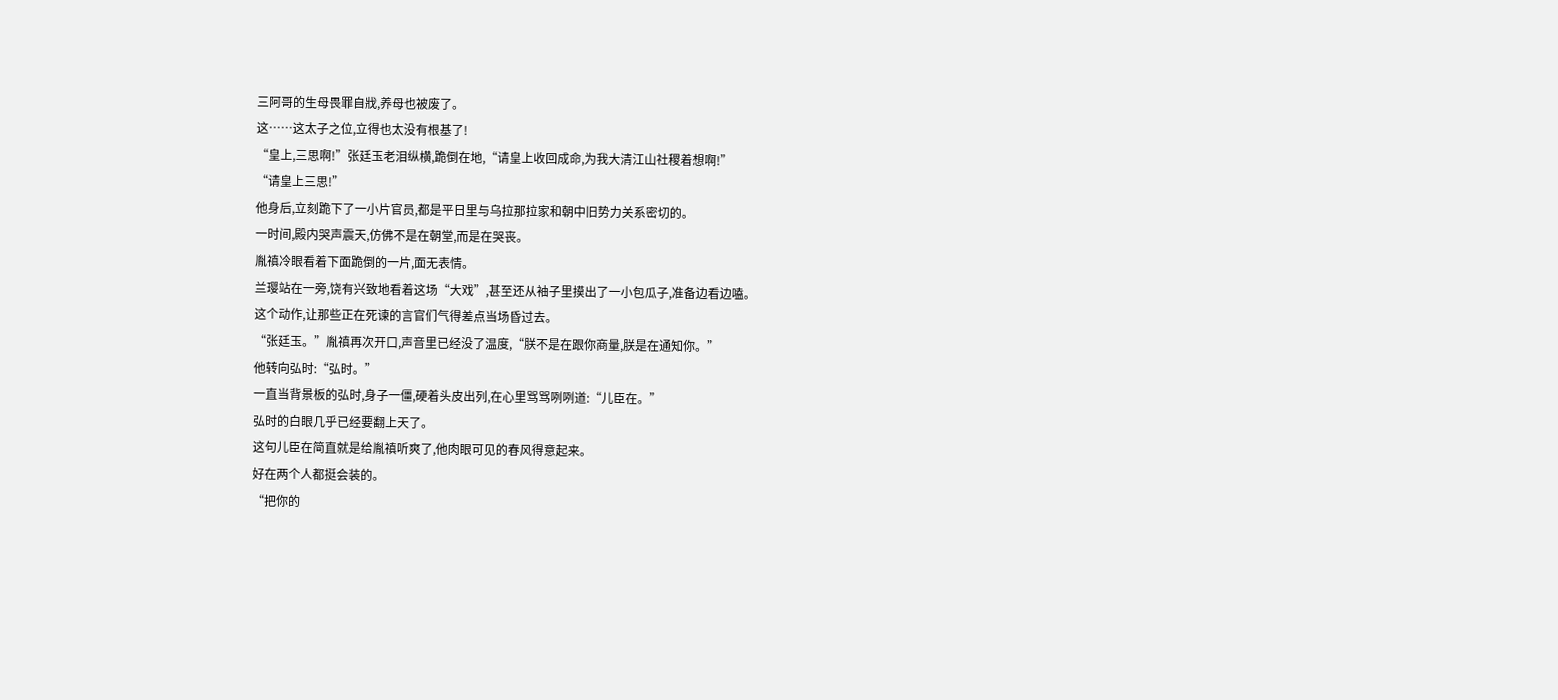三阿哥的生母畏罪自戕,养母也被废了。
这……这太子之位,立得也太没有根基了!
“皇上,三思啊!”张廷玉老泪纵横,跪倒在地,“请皇上收回成命,为我大清江山社稷着想啊!”
“请皇上三思!”
他身后,立刻跪下了一小片官员,都是平日里与乌拉那拉家和朝中旧势力关系密切的。
一时间,殿内哭声震天,仿佛不是在朝堂,而是在哭丧。
胤禛冷眼看着下面跪倒的一片,面无表情。
兰璎站在一旁,饶有兴致地看着这场“大戏”,甚至还从袖子里摸出了一小包瓜子,准备边看边嗑。
这个动作,让那些正在死谏的言官们气得差点当场昏过去。
“张廷玉。”胤禛再次开口,声音里已经没了温度,“朕不是在跟你商量,朕是在通知你。”
他转向弘时:“弘时。”
一直当背景板的弘时,身子一僵,硬着头皮出列,在心里骂骂咧咧道:“儿臣在。”
弘时的白眼几乎已经要翻上天了。
这句儿臣在简直就是给胤禛听爽了,他肉眼可见的春风得意起来。
好在两个人都挺会装的。
“把你的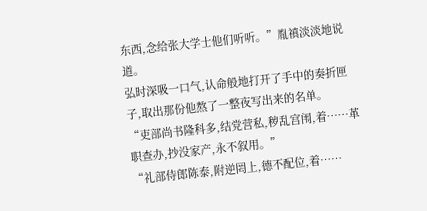东西,念给张大学士他们听听。”胤禛淡淡地说道。
弘时深吸一口气,认命般地打开了手中的奏折匣子,取出那份他熬了一整夜写出来的名单。
“吏部尚书隆科多,结党营私,秽乱宫闱,着……革职查办,抄没家产,永不叙用。”
“礼部侍郎陈泰,附逆罔上,德不配位,着……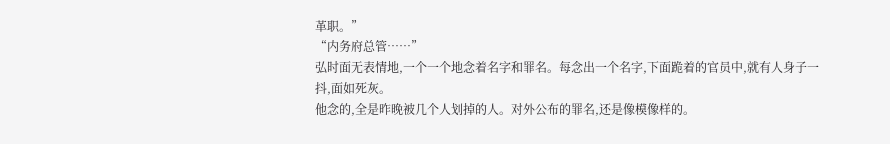革职。”
“内务府总管……”
弘时面无表情地,一个一个地念着名字和罪名。每念出一个名字,下面跪着的官员中,就有人身子一抖,面如死灰。
他念的,全是昨晚被几个人划掉的人。对外公布的罪名,还是像模像样的。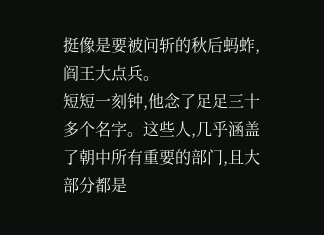挺像是要被问斩的秋后蚂蚱,阎王大点兵。
短短一刻钟,他念了足足三十多个名字。这些人,几乎涵盖了朝中所有重要的部门,且大部分都是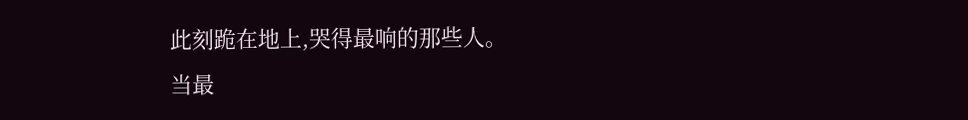此刻跪在地上,哭得最响的那些人。
当最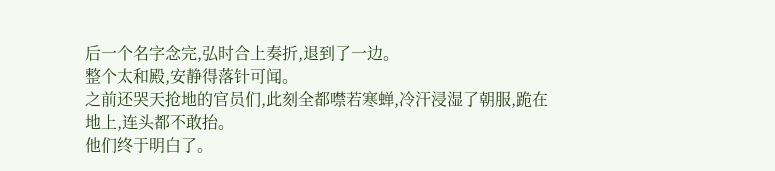后一个名字念完,弘时合上奏折,退到了一边。
整个太和殿,安静得落针可闻。
之前还哭天抢地的官员们,此刻全都噤若寒蝉,冷汗浸湿了朝服,跪在地上,连头都不敢抬。
他们终于明白了。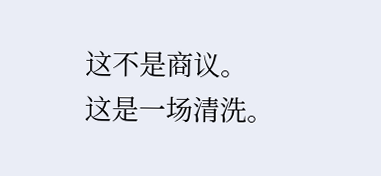这不是商议。
这是一场清洗。